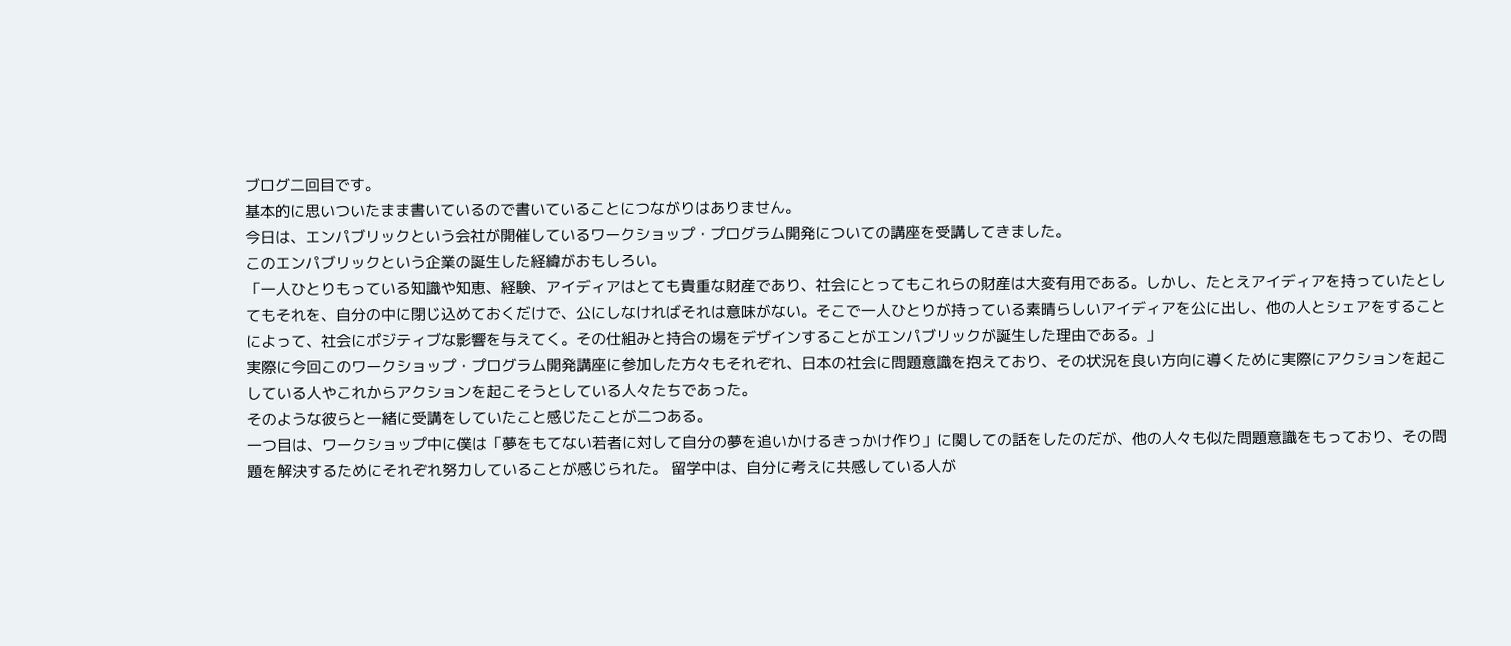ブログ二回目です。
基本的に思いついたまま書いているので書いていることにつながりはありません。
今日は、エンパブリックという会社が開催しているワークショップ・プログラム開発についての講座を受講してきました。
このエンパブリックという企業の誕生した経緯がおもしろい。
「一人ひとりもっている知識や知恵、経験、アイディアはとても貴重な財産であり、社会にとってもこれらの財産は大変有用である。しかし、たとえアイディアを持っていたとしてもそれを、自分の中に閉じ込めておくだけで、公にしなければそれは意味がない。そこで一人ひとりが持っている素晴らしいアイディアを公に出し、他の人とシェアをすることによって、社会にポジティブな影響を与えてく。その仕組みと持合の場をデザインすることがエンパブリックが誕生した理由である。」
実際に今回このワークショップ・プログラム開発講座に参加した方々もそれぞれ、日本の社会に問題意識を抱えており、その状況を良い方向に導くために実際にアクションを起こしている人やこれからアクションを起こそうとしている人々たちであった。
そのような彼らと一緒に受講をしていたこと感じたことが二つある。
一つ目は、ワークショップ中に僕は「夢をもてない若者に対して自分の夢を追いかけるきっかけ作り」に関しての話をしたのだが、他の人々も似た問題意識をもっており、その問題を解決するためにそれぞれ努力していることが感じられた。 留学中は、自分に考えに共感している人が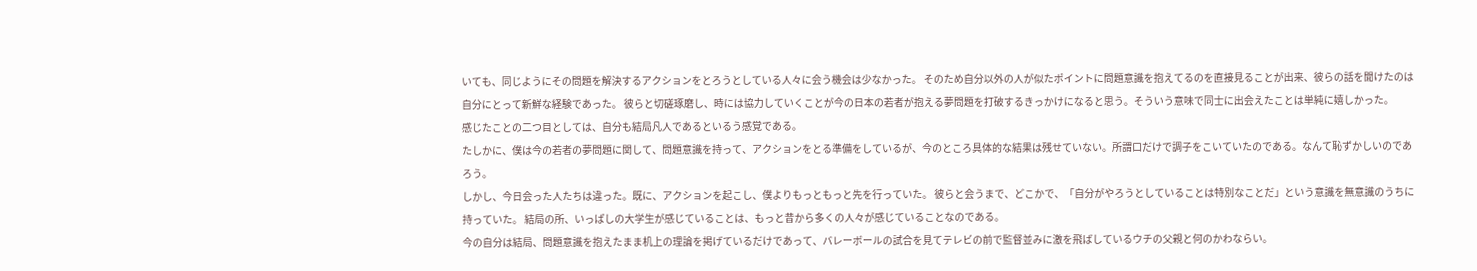いても、同じようにその問題を解決するアクションをとろうとしている人々に会う機会は少なかった。 そのため自分以外の人が似たポイントに問題意識を抱えてるのを直接見ることが出来、彼らの話を聞けたのは自分にとって新鮮な経験であった。 彼らと切磋琢磨し、時には協力していくことが今の日本の若者が抱える夢問題を打破するきっかけになると思う。そういう意味で同士に出会えたことは単純に嬉しかった。
感じたことの二つ目としては、自分も結局凡人であるといるう感覚である。
たしかに、僕は今の若者の夢問題に関して、問題意識を持って、アクションをとる準備をしているが、今のところ具体的な結果は残せていない。所謂口だけで調子をこいていたのである。なんて恥ずかしいのであろう。
しかし、今日会った人たちは違った。既に、アクションを起こし、僕よりもっともっと先を行っていた。 彼らと会うまで、どこかで、「自分がやろうとしていることは特別なことだ」という意識を無意識のうちに持っていた。 結局の所、いっぱしの大学生が感じていることは、もっと昔から多くの人々が感じていることなのである。
今の自分は結局、問題意識を抱えたまま机上の理論を掲げているだけであって、バレーボールの試合を見てテレビの前で監督並みに激を飛ばしているウチの父親と何のかわならい。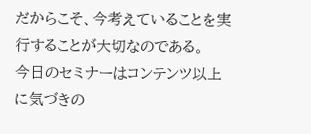だからこそ、今考えていることを実行することが大切なのである。
今日のセミナーはコンテンツ以上に気づきの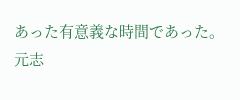あった有意義な時間であった。
元志